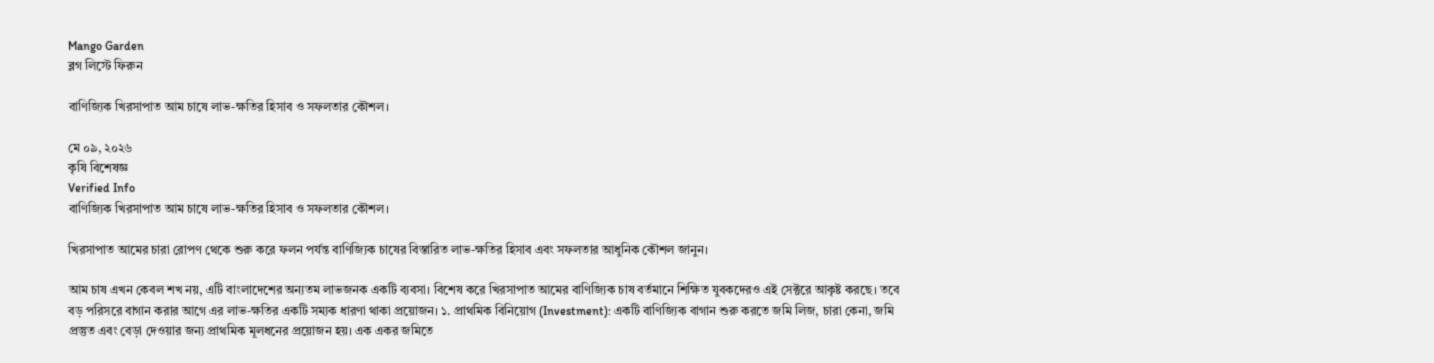Mango Garden
ব্লগ লিস্টে ফিরুন

বাণিজ্যিক খিরসাপাত আম চাষে লাভ-ক্ষতির হিসাব ও সফলতার কৌশল।

মে ০৯, ২০২৬
কৃষি বিশেষজ্ঞ
Verified Info
বাণিজ্যিক খিরসাপাত আম চাষে লাভ-ক্ষতির হিসাব ও সফলতার কৌশল।

খিরসাপাত আমের চারা রোপণ থেকে শুরু করে ফলন পর্যন্ত বাণিজ্যিক চাষের বিস্তারিত লাভ-ক্ষতির হিসাব এবং সফলতার আধুনিক কৌশল জানুন।

আম চাষ এখন কেবল শখ নয়, এটি বাংলাদেশের অন্যতম লাভজনক একটি ব্যবসা। বিশেষ করে খিরসাপাত আমের বাণিজ্যিক চাষ বর্তমানে শিক্ষিত যুবকদেরও এই সেক্টরে আকৃষ্ট করছে। তবে বড় পরিসরে বাগান করার আগে এর লাভ-ক্ষতির একটি সম্যক ধারণা থাকা প্রয়োজন। ১. প্রাথমিক বিনিয়োগ (Investment): একটি বাণিজ্যিক বাগান শুরু করতে জমি লিজ, চারা কেনা, জমি প্রস্তুত এবং বেড়া দেওয়ার জন্য প্রাথমিক মূলধনের প্রয়োজন হয়। এক একর জমিতে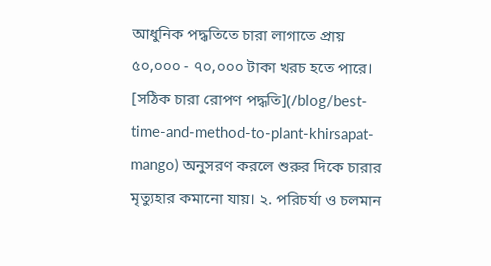আধুনিক পদ্ধতিতে চারা লাগাতে প্রায় ৫০,০০০ - ৭০,০০০ টাকা খরচ হতে পারে। [সঠিক চারা রোপণ পদ্ধতি](/blog/best-time-and-method-to-plant-khirsapat-mango) অনুসরণ করলে শুরুর দিকে চারার মৃত্যুহার কমানো যায়। ২. পরিচর্যা ও চলমান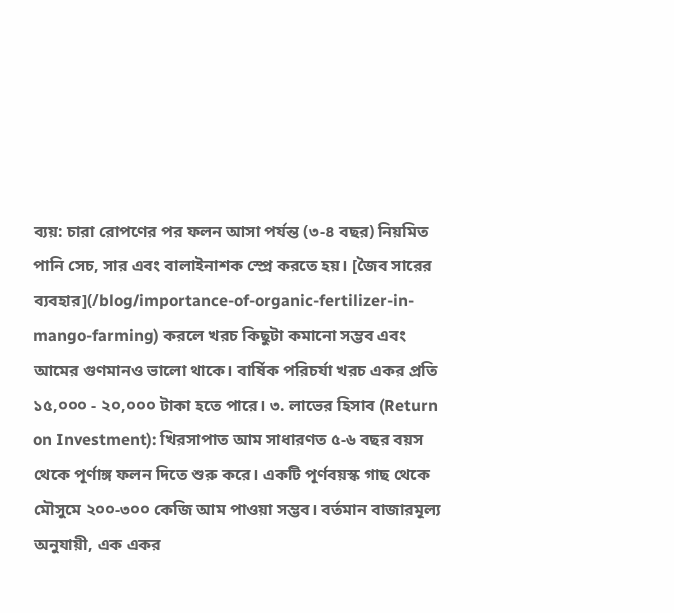ব্যয়: চারা রোপণের পর ফলন আসা পর্যন্ত (৩-৪ বছর) নিয়মিত পানি সেচ, সার এবং বালাইনাশক স্প্রে করতে হয়। [জৈব সারের ব্যবহার](/blog/importance-of-organic-fertilizer-in-mango-farming) করলে খরচ কিছুটা কমানো সম্ভব এবং আমের গুণমানও ভালো থাকে। বার্ষিক পরিচর্যা খরচ একর প্রতি ১৫,০০০ - ২০,০০০ টাকা হতে পারে। ৩. লাভের হিসাব (Return on Investment): খিরসাপাত আম সাধারণত ৫-৬ বছর বয়স থেকে পূর্ণাঙ্গ ফলন দিতে শুরু করে। একটি পূর্ণবয়স্ক গাছ থেকে মৌসুমে ২০০-৩০০ কেজি আম পাওয়া সম্ভব। বর্তমান বাজারমূল্য অনুযায়ী, এক একর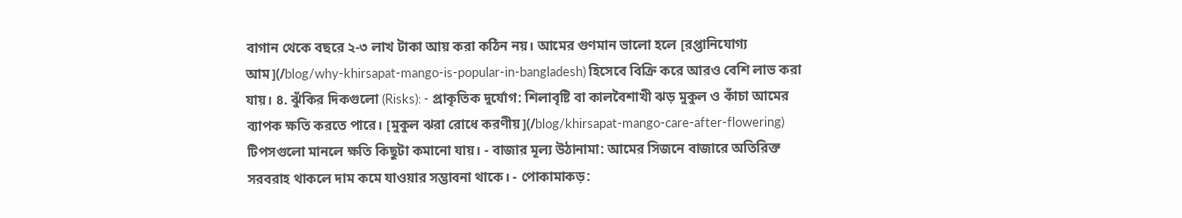বাগান থেকে বছরে ২-৩ লাখ টাকা আয় করা কঠিন নয়। আমের গুণমান ভালো হলে [রপ্তানিযোগ্য আম](/blog/why-khirsapat-mango-is-popular-in-bangladesh) হিসেবে বিক্রি করে আরও বেশি লাভ করা যায়। ৪. ঝুঁকির দিকগুলো (Risks): - প্রাকৃতিক দুর্যোগ: শিলাবৃষ্টি বা কালবৈশাখী ঝড় মুকুল ও কাঁচা আমের ব্যাপক ক্ষতি করতে পারে। [মুকুল ঝরা রোধে করণীয়](/blog/khirsapat-mango-care-after-flowering) টিপসগুলো মানলে ক্ষতি কিছুটা কমানো যায়। - বাজার মূল্য উঠানামা: আমের সিজনে বাজারে অতিরিক্ত সরবরাহ থাকলে দাম কমে যাওয়ার সম্ভাবনা থাকে। - পোকামাকড়: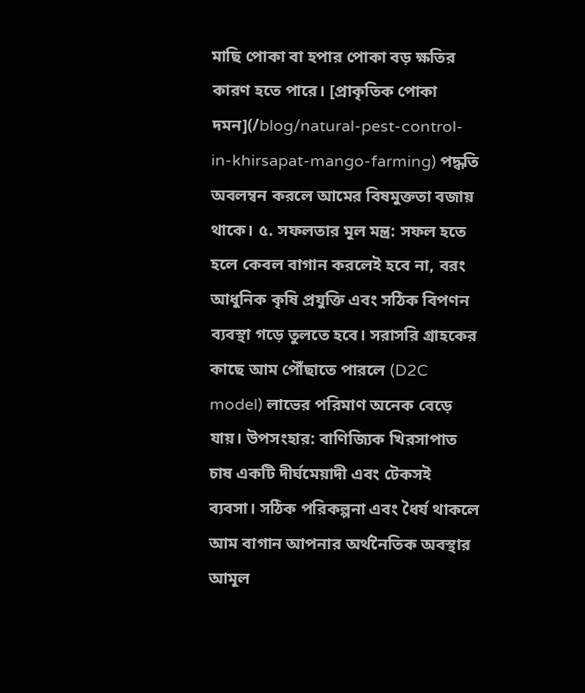মাছি পোকা বা হপার পোকা বড় ক্ষতির কারণ হতে পারে। [প্রাকৃতিক পোকা দমন](/blog/natural-pest-control-in-khirsapat-mango-farming) পদ্ধতি অবলম্বন করলে আমের বিষমুক্ততা বজায় থাকে। ৫. সফলতার মূল মন্ত্র: সফল হতে হলে কেবল বাগান করলেই হবে না, বরং আধুনিক কৃষি প্রযুক্তি এবং সঠিক বিপণন ব্যবস্থা গড়ে তুলতে হবে। সরাসরি গ্রাহকের কাছে আম পৌঁছাতে পারলে (D2C model) লাভের পরিমাণ অনেক বেড়ে যায়। উপসংহার: বাণিজ্যিক খিরসাপাত চাষ একটি দীর্ঘমেয়াদী এবং টেকসই ব্যবসা। সঠিক পরিকল্পনা এবং ধৈর্য থাকলে আম বাগান আপনার অর্থনৈতিক অবস্থার আমূল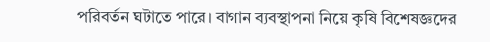পরিবর্তন ঘটাতে পারে। বাগান ব্যবস্থাপনা নিয়ে কৃষি বিশেষজ্ঞদের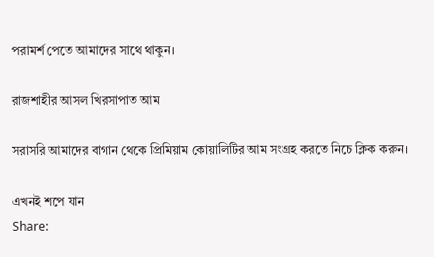পরামর্শ পেতে আমাদের সাথে থাকুন।

রাজশাহীর আসল খিরসাপাত আম

সরাসরি আমাদের বাগান থেকে প্রিমিয়াম কোয়ালিটির আম সংগ্রহ করতে নিচে ক্লিক করুন।

এখনই শপে যান
Share: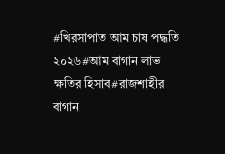#খিরসাপাত আম চাষ পদ্ধতি ২০২৬#আম বাগান লাভ ক্ষতির হিসাব#রাজশাহীর বাগান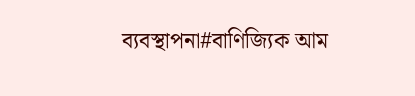ব্যবস্থাপনা#বাণিজ্যিক আম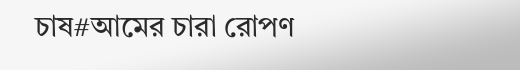চাষ#আমের চারা রোপণ